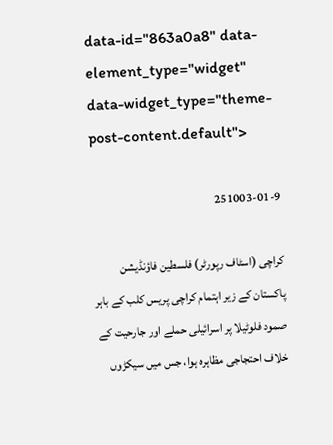data-id="863a0a8" data-element_type="widget" data-widget_type="theme-post-content.default">

251003-01-9

کراچی (اسٹاف رپورٹر) فلسطین فاؤنڈیشن پاکستان کے زیر اہتمام کراچی پریس کلب کے باہر صمود فلوٹیلا پر اسرائیلی حملے اور جارحیت کے خلاف احتجاجی مظاہرہ ہوا، جس میں سیکڑوں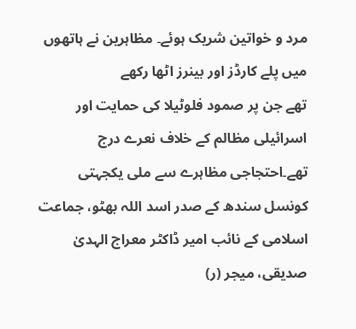مرد و خواتین شریک ہوئے۔ مظاہرین نے ہاتھوں میں پلے کارڈز اور بینرز اٹھا رکھے
تھے جن پر صمود فلوٹیلا کی حمایت اور اسرائیلی مظالم کے خلاف نعرے درج تھے۔احتجاجی مظاہرے سے ملی یکجہتی کونسل سندھ کے صدر اسد اللہ بھٹو، جماعت اسلامی کے نائب امیر ڈاکٹر معراج الہدیٰ صدیقی، میجر (ر)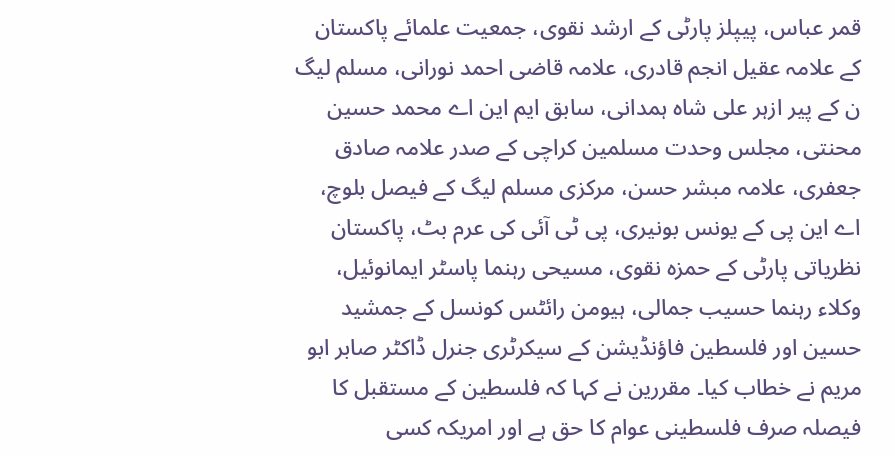قمر عباس، پیپلز پارٹی کے ارشد نقوی، جمعیت علمائے پاکستان کے علامہ عقیل انجم قادری، علامہ قاضی احمد نورانی، مسلم لیگ ن کے پیر ازہر علی شاہ ہمدانی، سابق ایم این اے محمد حسین محنتی، مجلس وحدت مسلمین کراچی کے صدر علامہ صادق جعفری، علامہ مبشر حسن، مرکزی مسلم لیگ کے فیصل بلوچ، اے این پی کے یونس بونیری، پی ٹی آئی کی عرم بٹ، پاکستان نظریاتی پارٹی کے حمزہ نقوی، مسیحی رہنما پاسٹر ایمانوئیل، وکلاء رہنما حسیب جمالی، ہیومن رائٹس کونسل کے جمشید حسین اور فلسطین فاؤنڈیشن کے سیکرٹری جنرل ڈاکٹر صابر ابو مریم نے خطاب کیا۔ مقررین نے کہا کہ فلسطین کے مستقبل کا فیصلہ صرف فلسطینی عوام کا حق ہے اور امریکہ کسی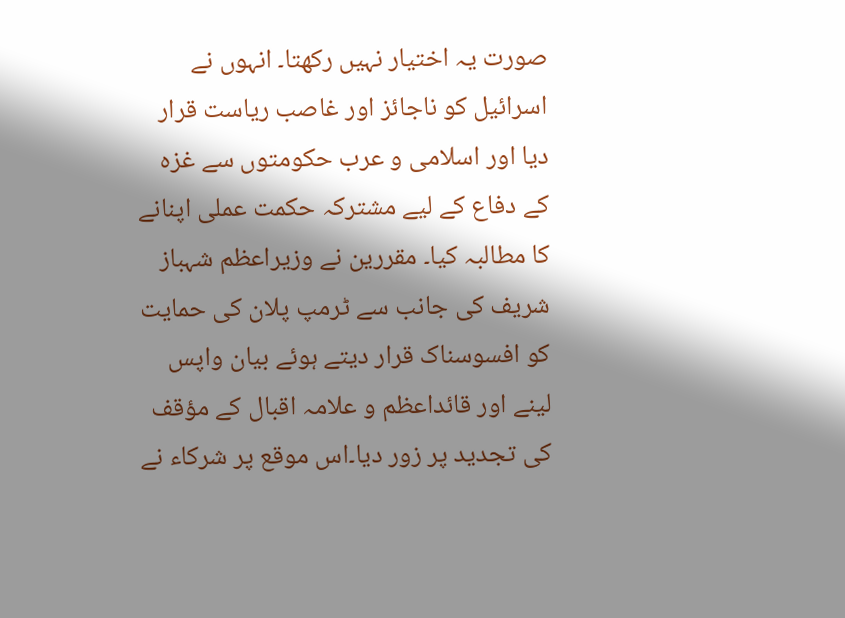صورت یہ اختیار نہیں رکھتا۔ انہوں نے اسرائیل کو ناجائز اور غاصب ریاست قرار دیا اور اسلامی و عرب حکومتوں سے غزہ کے دفاع کے لیے مشترکہ حکمت عملی اپنانے کا مطالبہ کیا۔ مقررین نے وزیراعظم شہباز شریف کی جانب سے ٹرمپ پلان کی حمایت کو افسوسناک قرار دیتے ہوئے بیان واپس لینے اور قائداعظم و علامہ اقبال کے مؤقف کی تجدید پر زور دیا۔اس موقع پر شرکاء نے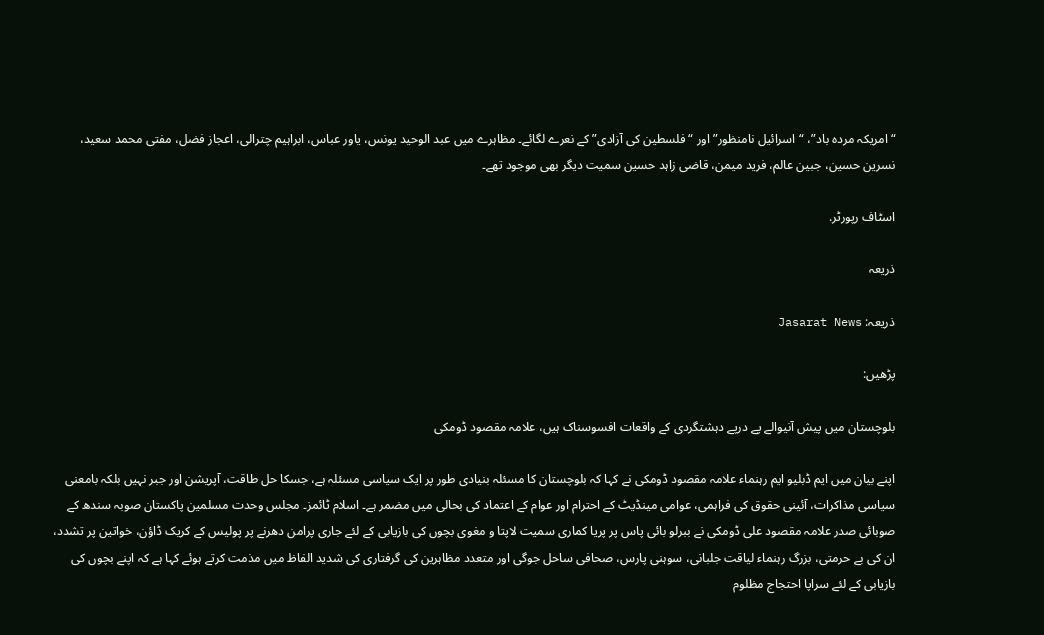“امریکہ مردہ باد”، “اسرائیل نامنظور” اور “فلسطین کی آزادی” کے نعرے لگائے۔ مظاہرے میں عبد الوحید یونس، یاور عباس، ابراہیم چترالی، اعجاز فضل، مفتی محمد سعید، نسرین حسین، جبین عالم، فرید میمن، قاضی زاہد حسین سمیت دیگر بھی موجود تھے۔

اسٹاف رپورٹر.

ذریعہ

ذریعہ: Jasarat News

پڑھیں:

بلوچستان میں پیش آنیوالے پے درپے دہشتگردی کے واقعات افسوسناک ہیں، علامہ مقصود ڈومکی

اپنے بیان میں ایم ڈبلیو ایم رہنماء علامہ مقصود ڈومکی نے کہا کہ بلوچستان کا مسئلہ بنیادی طور پر ایک سیاسی مسئلہ ہے، جسکا حل طاقت، آپریشن اور جبر نہیں بلکہ بامعنی سیاسی مذاکرات، آئینی حقوق کی فراہمی، عوامی مینڈیٹ کے احترام اور عوام کے اعتماد کی بحالی میں مضمر ہے۔ اسلام ٹائمز۔ مجلس وحدت مسلمین پاکستان صوبہ سندھ کے صوبائی صدر علامہ مقصود علی ڈومکی نے ببرلو بائی پاس پر پریا کماری سمیت لاپتا و مغوی بچوں کی بازیابی کے لئے جاری پرامن دھرنے پر پولیس کے کریک ڈاؤن، خواتین پر تشدد، ان کی بے حرمتی، بزرگ رہنماء لیاقت جلبانی، سوہنی پارس، صحافی ساحل جوگی اور متعدد مظاہرین کی گرفتاری کی شدید الفاظ میں مذمت کرتے ہوئے کہا ہے کہ اپنے بچوں کی بازیابی کے لئے سراپا احتجاج مظلوم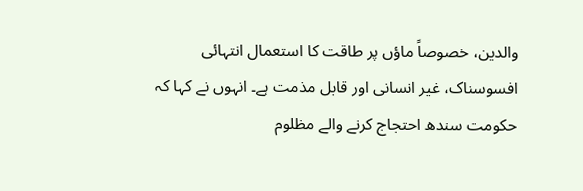والدین، خصوصاً ماؤں پر طاقت کا استعمال انتہائی افسوسناک، غیر انسانی اور قابل مذمت ہے۔ انہوں نے کہا کہ حکومت سندھ احتجاج کرنے والے مظلوم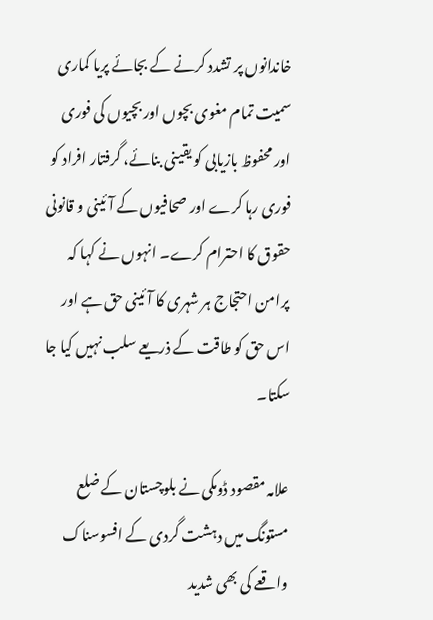خاندانوں پر تشدد کرنے کے بجائے پریا کماری سمیت تمام مغوی بچوں اور بچیوں کی فوری اور محفوظ بازیابی کو یقینی بنائے، گرفتار افراد کو فوری رہا کرے اور صحافیوں کے آئینی و قانونی حقوق کا احترام کرے۔ انہوں نے کہا کہ پرامن احتجاج ہر شہری کا آئینی حق ہے اور اس حق کو طاقت کے ذریعے سلب نہیں کیا جا سکتا۔

علامہ مقصود ڈومکی نے بلوچستان کے ضلع مستونگ میں دہشت گردی کے افسوسناک واقعے کی بھی شدید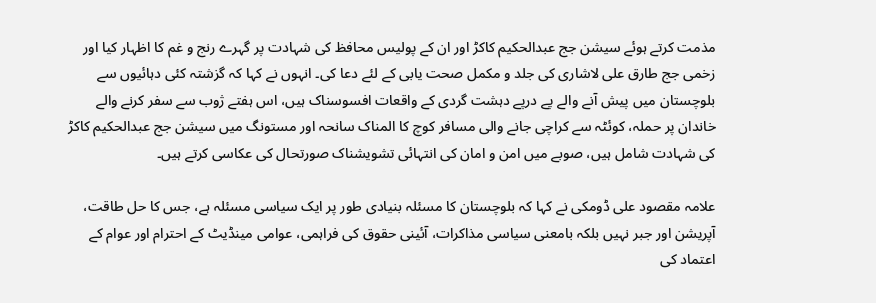مذمت کرتے ہوئے سیشن جج عبدالحکیم کاکڑ اور ان کے پولیس محافظ کی شہادت پر گہرے رنج و غم کا اظہار کیا اور زخمی جج طارق علی لاشاری کی جلد و مکمل صحت یابی کے لئے دعا کی۔ انہوں نے کہا کہ گزشتہ کئی دہائیوں سے بلوچستان میں پیش آنے والے پے درپے دہشت گردی کے واقعات افسوسناک ہیں، اس ہفتے ژوب سے سفر کرنے والے خاندان پر حملہ، کوئٹہ سے کراچی جانے والی مسافر کوچ کا المناک سانحہ اور مستونگ میں سیشن جج عبدالحکیم کاکڑ کی شہادت شامل ہیں، صوبے میں امن و امان کی انتہائی تشویشناک صورتحال کی عکاسی کرتے ہیں۔

علامہ مقصود علی ڈومکی نے کہا کہ بلوچستان کا مسئلہ بنیادی طور پر ایک سیاسی مسئلہ ہے، جس کا حل طاقت، آپریشن اور جبر نہیں بلکہ بامعنی سیاسی مذاکرات، آئینی حقوق کی فراہمی، عوامی مینڈیٹ کے احترام اور عوام کے اعتماد کی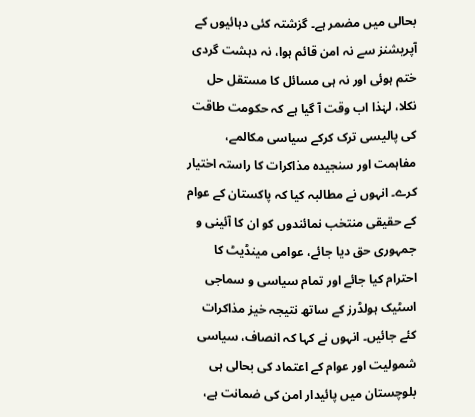بحالی میں مضمر ہے۔ گزشتہ کئی دہائیوں کے آپریشنز سے نہ امن قائم ہوا، نہ دہشت گردی ختم ہوئی اور نہ ہی مسائل کا مستقل حل نکلا، لہٰذا اب وقت آ گیا ہے کہ حکومت طاقت کی پالیسی ترک کرکے سیاسی مکالمے، مفاہمت اور سنجیدہ مذاکرات کا راستہ اختیار کرے۔ انہوں نے مطالبہ کیا کہ پاکستان کے عوام کے حقیقی منتخب نمائندوں کو ان کا آئینی و جمہوری حق دیا جائے، عوامی مینڈیٹ کا احترام کیا جائے اور تمام سیاسی و سماجی اسٹیک ہولڈرز کے ساتھ نتیجہ خیز مذاکرات کئے جائیں۔ انہوں نے کہا کہ انصاف، سیاسی شمولیت اور عوام کے اعتماد کی بحالی ہی بلوچستان میں پائیدار امن کی ضمانت ہے،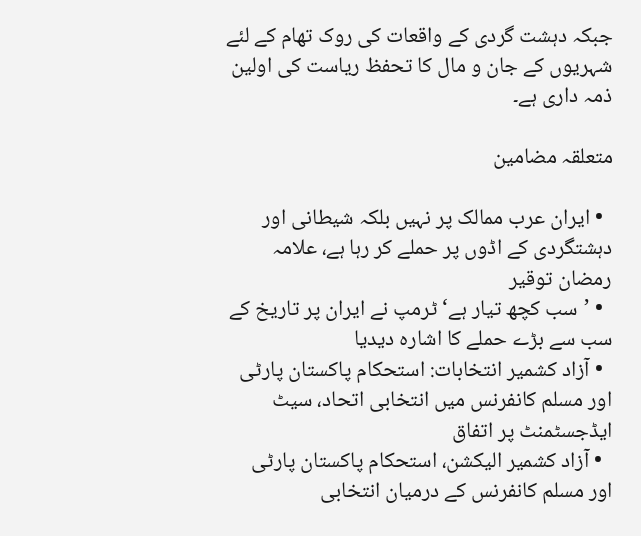جبکہ دہشت گردی کے واقعات کی روک تھام کے لئے شہریوں کے جان و مال کا تحفظ ریاست کی اولین ذمہ داری ہے۔

متعلقہ مضامین

  • ایران عرب ممالک پر نہیں بلکہ شیطانی اور دہشتگردی کے اڈوں پر حملے کر رہا ہے، علامہ رمضان توقیر
  • ’سب کچھ تیار ہے‘ ٹرمپ نے ایران پر تاریخ کے سب سے بڑے حملے کا اشارہ دیدیا
  • آزاد کشمیر انتخابات: استحکام پاکستان پارٹی اور مسلم کانفرنس میں انتخابی اتحاد، سیٹ ایڈجسٹمنٹ پر اتفاق
  • آزاد کشمیر الیکشن، استحکام پاکستان پارٹی اور مسلم کانفرنس کے درمیان انتخابی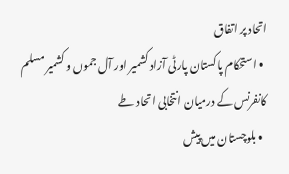اتحاد پر اتفاق
  • استحکام پاکستان پارٹی آزاد کشمیر اور آل جموں و کشمیر مسلم کانفرنس کے درمیان انتخابی اتحاد طے
  • بلوچستان میں پیش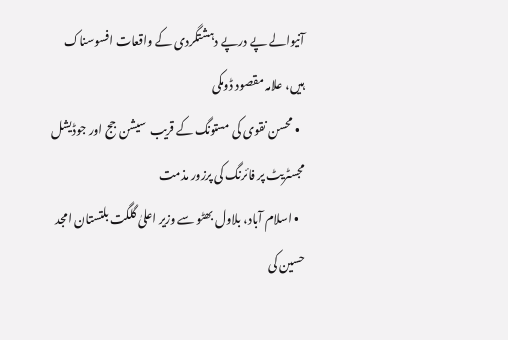آنیوالے پے درپے دہشتگردی کے واقعات افسوسناک ہیں، علامہ مقصود ڈومکی
  • محسن نقوی کی مستونگ کے قریب  سیشن جج اور جوڈیشل مجسٹریٹ پر فائرنگ کی پرزور مذمت
  • اسلام آباد، بلاول بھٹو سے وزیر اعلیٰ گلگت بلتستان امجد حسین کی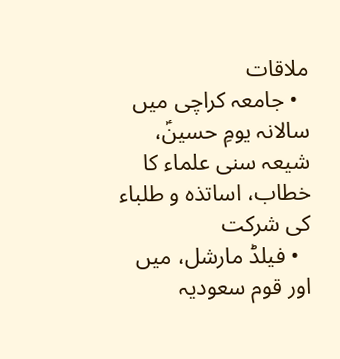ملاقات
  • جامعہ کراچی میں سالانہ یومِ حسینؑ، شیعہ سنی علماء کا خطاب، اساتذہ و طلباء کی شرکت
  • فیلڈ مارشل، میں اور قوم سعودیہ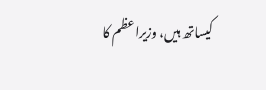کیساتھ ہیں، وزیراعظم کا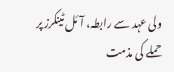ولی عہد سے رابطہ، آئل ٹینکرز پر حملے کی مذمت